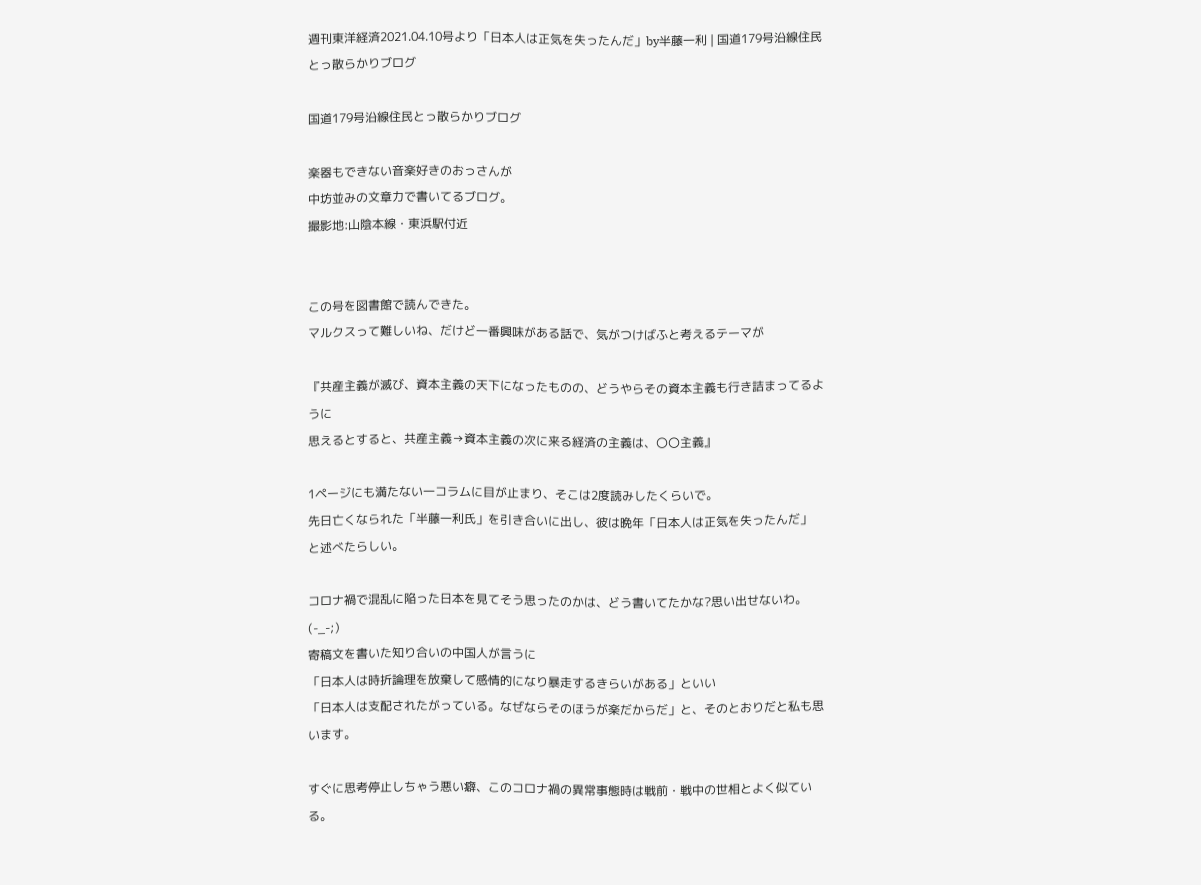週刊東洋経済2021.04.10号より「日本人は正気を失ったんだ」by半藤一利 | 国道179号沿線住民とっ散らかりブログ

国道179号沿線住民とっ散らかりブログ

楽器もできない音楽好きのおっさんが
中坊並みの文章力で書いてるブログ。
撮影地:山陰本線・東浜駅付近


この号を図書館で読んできた。
マルクスって難しいね、だけど一番興味がある話で、気がつけばふと考えるテーマが

『共産主義が滅び、資本主義の天下になったものの、どうやらその資本主義も行き詰まってるように
思えるとすると、共産主義→資本主義の次に来る経済の主義は、〇〇主義』

1ページにも満たない一コラムに目が止まり、そこは2度読みしたくらいで。
先日亡くなられた「半藤一利氏」を引き合いに出し、彼は晩年「日本人は正気を失ったんだ」
と述べたらしい。

コロナ禍で混乱に陥った日本を見てそう思ったのかは、どう書いてたかな?思い出せないわ。(-_-;)
寄稿文を書いた知り合いの中国人が言うに
「日本人は時折論理を放棄して感情的になり暴走するきらいがある」といい
「日本人は支配されたがっている。なぜならそのほうが楽だからだ」と、そのとおりだと私も思います。

すぐに思考停止しちゃう悪い癖、このコロナ禍の異常事態時は戦前・戦中の世相とよく似ている。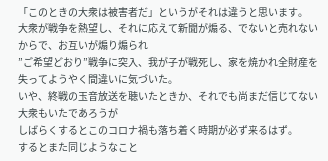「このときの大衆は被害者だ」というがそれは違うと思います。
大衆が戦争を熱望し、それに応えて新聞が煽る、でないと売れないからで、お互いが煽り煽られ
”ご希望どおり”戦争に突入、我が子が戦死し、家を焼かれ全財産を失ってようやく間違いに気づいた。
いや、終戦の玉音放送を聴いたときか、それでも尚まだ信じてない大衆もいたであろうが
しばらくするとこのコロナ禍も落ち着く時期が必ず来るはず。
するとまた同じようなこと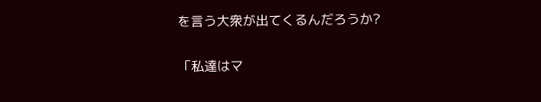を言う大衆が出てくるんだろうか?

「私達はマ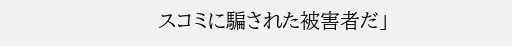スコミに騙された被害者だ」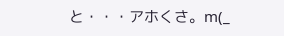と・・・アホくさ。m(_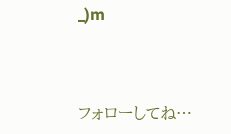_)m



フォローしてね…